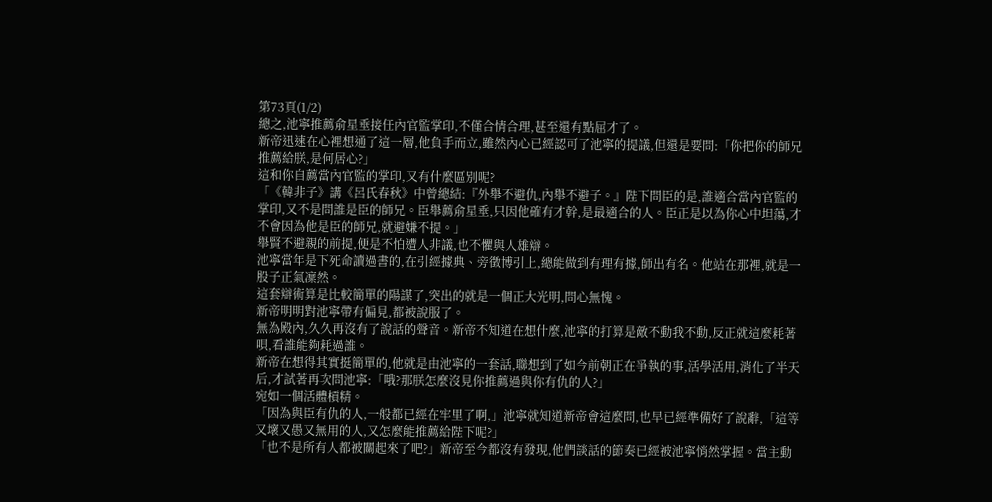第73頁(1/2)
總之,池寧推薦俞星垂接任內官監掌印,不僅合情合理,甚至還有點屈才了。
新帝迅速在心裡想通了這一層,他負手而立,雖然內心已經認可了池寧的提議,但還是要問:「你把你的師兄推薦給朕,是何居心?」
這和你自薦當內官監的掌印,又有什麼區別呢?
「《韓非子》講《呂氏春秋》中曾總結:『外舉不避仇,內舉不避子。』陛下問臣的是,誰適合當內官監的掌印,又不是問誰是臣的師兄。臣舉薦俞星垂,只因他確有才幹,是最適合的人。臣正是以為你心中坦蕩,才不會因為他是臣的師兄,就避嫌不提。」
舉賢不避親的前提,便是不怕遭人非議,也不懼與人雄辯。
池寧當年是下死命讀過書的,在引經據典、旁徵博引上,總能做到有理有據,師出有名。他站在那裡,就是一股子正氣凜然。
這套辯術算是比較簡單的陽謀了,突出的就是一個正大光明,問心無愧。
新帝明明對池寧帶有偏見,都被說服了。
無為殿內,久久再沒有了說話的聲音。新帝不知道在想什麼,池寧的打算是敵不動我不動,反正就這麼耗著唄,看誰能夠耗過誰。
新帝在想得其實挺簡單的,他就是由池寧的一套話,聯想到了如今前朝正在爭執的事,活學活用,消化了半天后,才試著再次問池寧:「哦?那朕怎麼沒見你推薦過與你有仇的人?」
宛如一個活體槓精。
「因為與臣有仇的人,一般都已經在牢里了啊,」池寧就知道新帝會這麼問,也早已經準備好了說辭,「這等又壞又愚又無用的人,又怎麼能推薦給陛下呢?」
「也不是所有人都被關起來了吧?」新帝至今都沒有發現,他們談話的節奏已經被池寧悄然掌握。當主動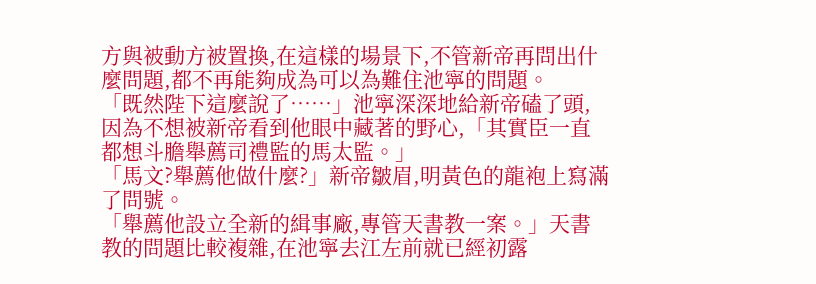方與被動方被置換,在這樣的場景下,不管新帝再問出什麼問題,都不再能夠成為可以為難住池寧的問題。
「既然陛下這麼說了……」池寧深深地給新帝磕了頭,因為不想被新帝看到他眼中藏著的野心,「其實臣一直都想斗膽舉薦司禮監的馬太監。」
「馬文?舉薦他做什麼?」新帝皺眉,明黃色的龍袍上寫滿了問號。
「舉薦他設立全新的緝事廠,專管天書教一案。」天書教的問題比較複雜,在池寧去江左前就已經初露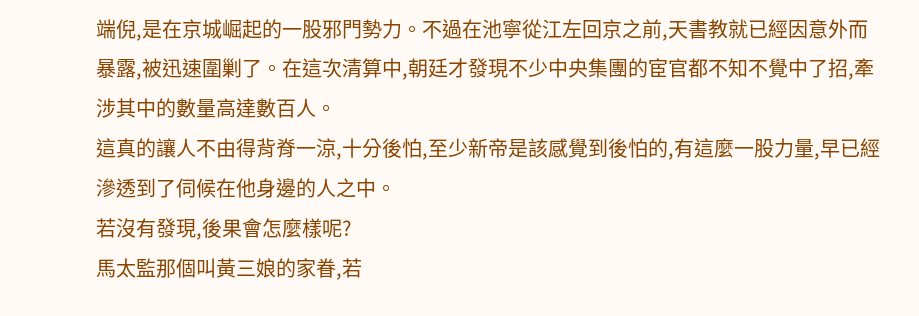端倪,是在京城崛起的一股邪門勢力。不過在池寧從江左回京之前,天書教就已經因意外而暴露,被迅速圍剿了。在這次清算中,朝廷才發現不少中央集團的宦官都不知不覺中了招,牽涉其中的數量高達數百人。
這真的讓人不由得背脊一涼,十分後怕,至少新帝是該感覺到後怕的,有這麼一股力量,早已經滲透到了伺候在他身邊的人之中。
若沒有發現,後果會怎麼樣呢?
馬太監那個叫黃三娘的家眷,若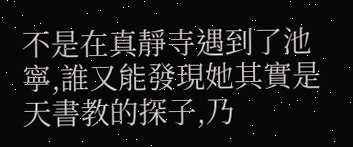不是在真靜寺遇到了池寧,誰又能發現她其實是天書教的探子,乃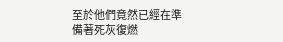至於他們竟然已經在準備著死灰復燃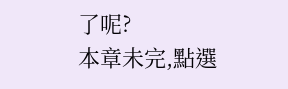了呢?
本章未完,點選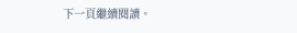下一頁繼續閱讀。